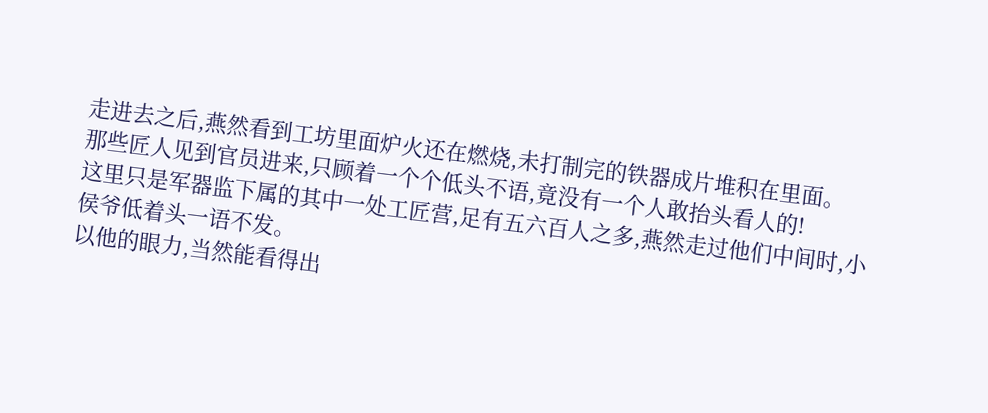走进去之后,燕然看到工坊里面炉火还在燃烧,未打制完的铁器成片堆积在里面。
那些匠人见到官员进来,只顾着一个个低头不语,竟没有一个人敢抬头看人的!
这里只是军器监下属的其中一处工匠营,足有五六百人之多,燕然走过他们中间时,小侯爷低着头一语不发。
以他的眼力,当然能看得出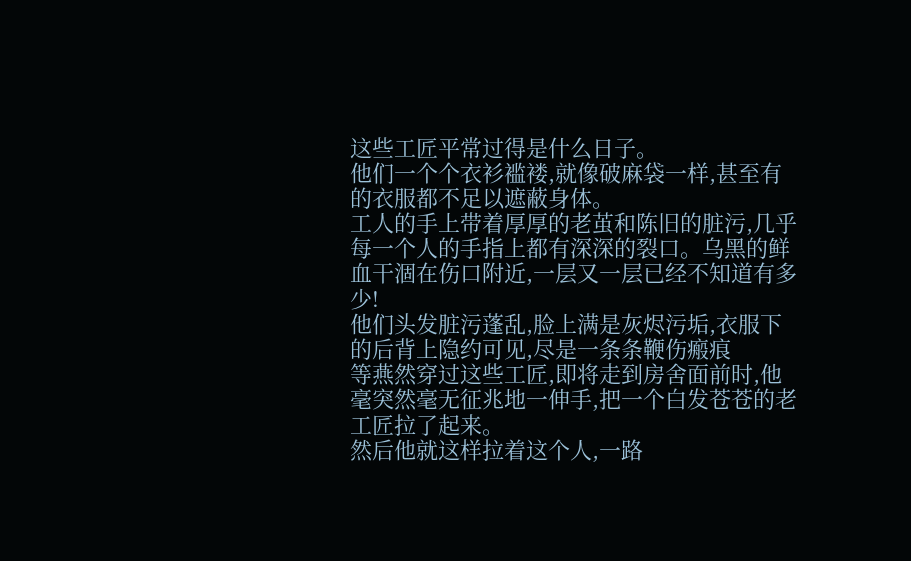这些工匠平常过得是什么日子。
他们一个个衣衫褴褛,就像破麻袋一样,甚至有的衣服都不足以遮蔽身体。
工人的手上带着厚厚的老茧和陈旧的脏污,几乎每一个人的手指上都有深深的裂口。乌黑的鲜血干涸在伤口附近,一层又一层已经不知道有多少!
他们头发脏污蓬乱,脸上满是灰烬污垢,衣服下的后背上隐约可见,尽是一条条鞭伤瘢痕
等燕然穿过这些工匠,即将走到房舍面前时,他毫突然毫无征兆地一伸手,把一个白发苍苍的老工匠拉了起来。
然后他就这样拉着这个人,一路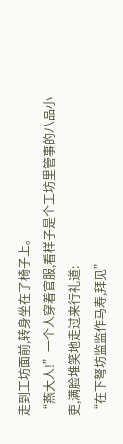走到工坊面前,转身坐在了椅子上。
“燕大人!”一个人穿着官服,看样子是个工坊里管事的八品小吏,满脸堆笑地走过来行礼道:
“在下弩坊监监作马寿,拜见”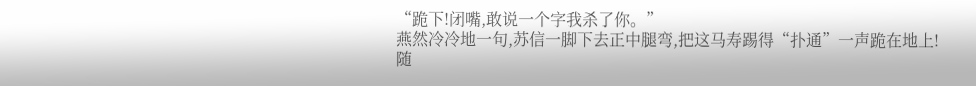“跪下!闭嘴,敢说一个字我杀了你。”
燕然冷冷地一句,苏信一脚下去正中腿弯,把这马寿踢得“扑通”一声跪在地上!
随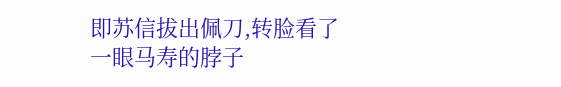即苏信拔出佩刀,转脸看了一眼马寿的脖子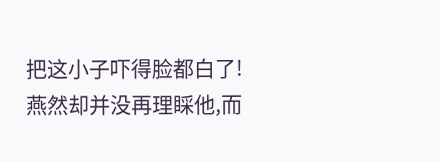把这小子吓得脸都白了!
燕然却并没再理睬他,而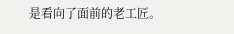是看向了面前的老工匠。